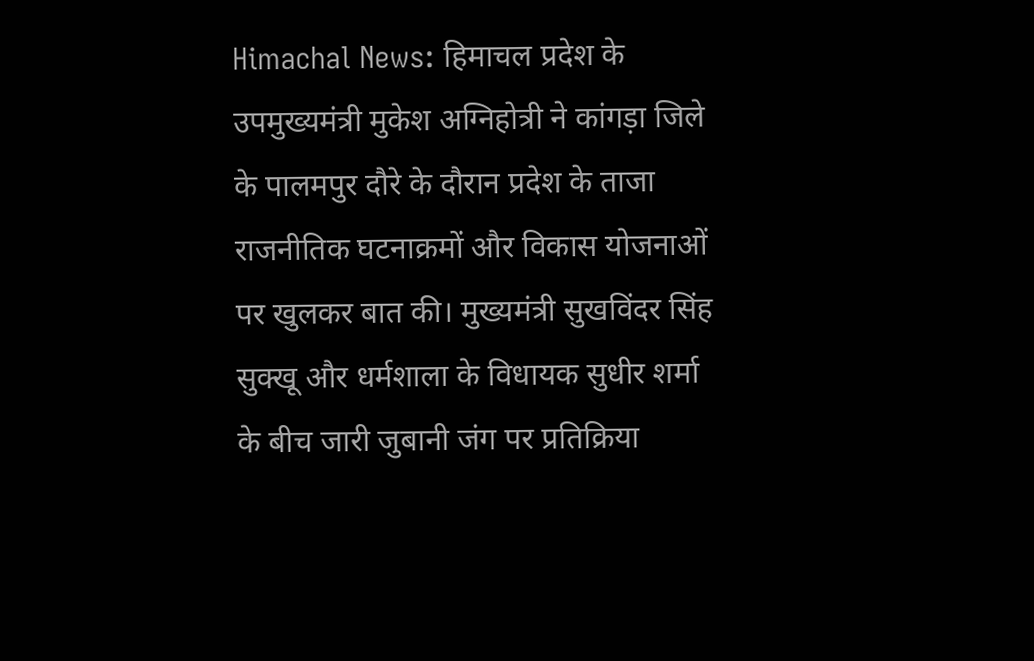Himachal News: हिमाचल प्रदेश के उपमुख्यमंत्री मुकेश अग्निहोत्री ने कांगड़ा जिले के पालमपुर दौरे के दौरान प्रदेश के ताजा राजनीतिक घटनाक्रमों और विकास योजनाओं पर खुलकर बात की। मुख्यमंत्री सुखविंदर सिंह सुक्खू और धर्मशाला के विधायक सुधीर शर्मा के बीच जारी जुबानी जंग पर प्रतिक्रिया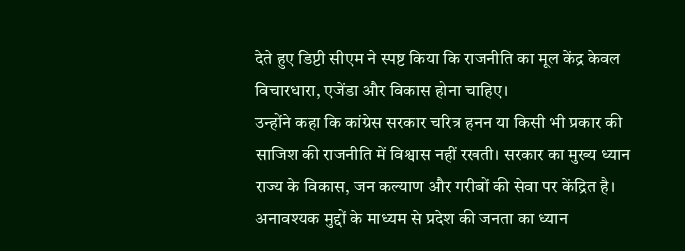देते हुए डिप्टी सीएम ने स्पष्ट किया कि राजनीति का मूल केंद्र केवल विचारधारा, एजेंडा और विकास होना चाहिए।
उन्होंने कहा कि कांग्रेस सरकार चरित्र हनन या किसी भी प्रकार की साजिश की राजनीति में विश्वास नहीं रखती। सरकार का मुख्य ध्यान राज्य के विकास, जन कल्याण और गरीबों की सेवा पर केंद्रित है। अनावश्यक मुद्दों के माध्यम से प्रदेश की जनता का ध्यान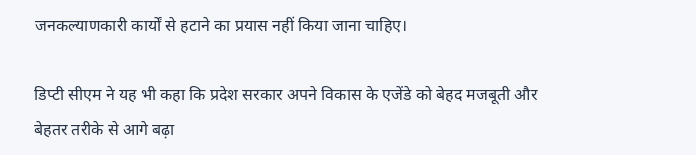जनकल्याणकारी कार्यों से हटाने का प्रयास नहीं किया जाना चाहिए।

डिप्टी सीएम ने यह भी कहा कि प्रदेश सरकार अपने विकास के एजेंडे को बेहद मजबूती और बेहतर तरीके से आगे बढ़ा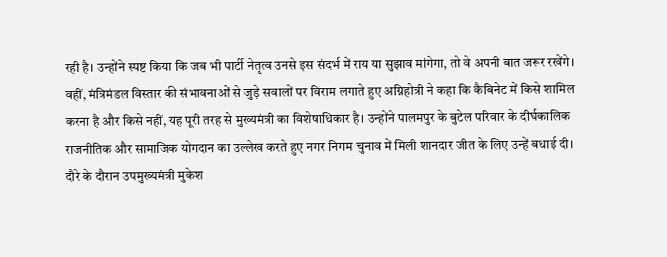रही है। उन्होंने स्पष्ट किया कि जब भी पार्टी नेतृत्व उनसे इस संदर्भ में राय या सुझाव मांगेगा, तो वे अपनी बात जरूर रखेंगे।
वहीं, मंत्रिमंडल विस्तार की संभावनाओं से जुड़े सवालों पर विराम लगाते हुए अग्निहोत्री ने कहा कि कैबिनेट में किसे शामिल करना है और किसे नहीं, यह पूरी तरह से मुख्यमंत्री का विशेषाधिकार है। उन्होंने पालमपुर के बुटेल परिवार के दीर्घकालिक राजनीतिक और सामाजिक योगदान का उल्लेख करते हुए नगर निगम चुनाव में मिली शानदार जीत के लिए उन्हें बधाई दी।
दौरे के दौरान उपमुख्यमंत्री मुकेश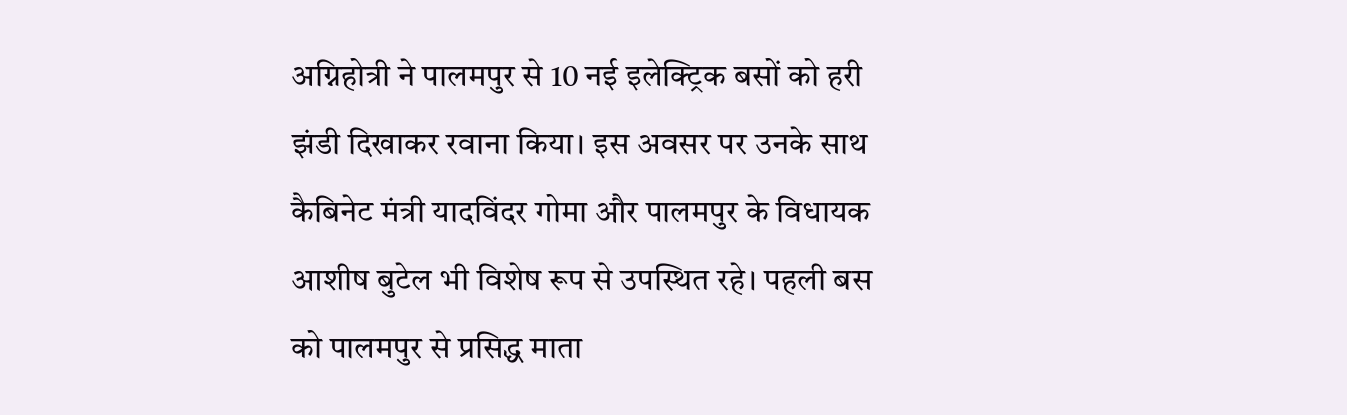अग्निहोत्री ने पालमपुर से 10 नई इलेक्ट्रिक बसों को हरी झंडी दिखाकर रवाना किया। इस अवसर पर उनके साथ कैबिनेट मंत्री यादविंदर गोमा और पालमपुर के विधायक आशीष बुटेल भी विशेष रूप से उपस्थित रहे। पहली बस को पालमपुर से प्रसिद्ध माता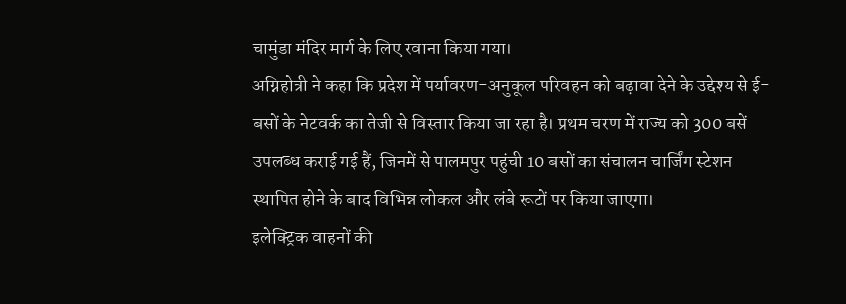चामुंडा मंदिर मार्ग के लिए रवाना किया गया।
अग्निहोत्री ने कहा कि प्रदेश में पर्यावरण-अनुकूल परिवहन को बढ़ावा देने के उद्देश्य से ई-बसों के नेटवर्क का तेजी से विस्तार किया जा रहा है। प्रथम चरण में राज्य को 300 बसें उपलब्ध कराई गई हैं, जिनमें से पालमपुर पहुंची 10 बसों का संचालन चार्जिंग स्टेशन स्थापित होने के बाद विभिन्न लोकल और लंबे रूटों पर किया जाएगा।
इलेक्ट्रिक वाहनों की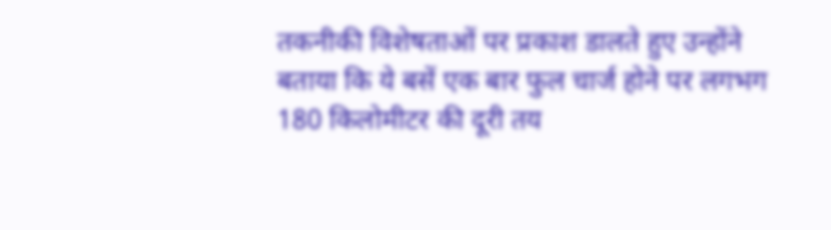तकनीकी विशेषताओं पर प्रकाश डालते हुए उन्होंने बताया कि ये बसें एक बार फुल चार्ज होने पर लगभग 180 किलोमीटर की दूरी तय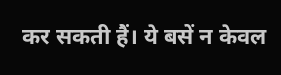कर सकती हैं। ये बसें न केवल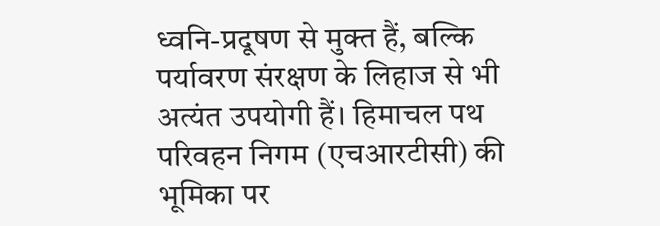ध्वनि-प्रदूषण से मुक्त हैं, बल्कि पर्यावरण संरक्षण के लिहाज से भी अत्यंत उपयोगी हैं। हिमाचल पथ परिवहन निगम (एचआरटीसी) की भूमिका पर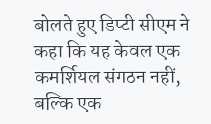बोलते हुए डिप्टी सीएम ने कहा कि यह केवल एक कमर्शियल संगठन नहीं, बल्कि एक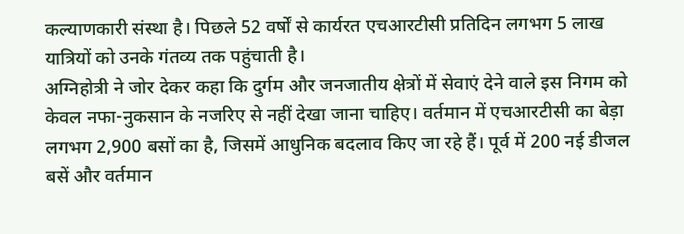कल्याणकारी संस्था है। पिछले 52 वर्षों से कार्यरत एचआरटीसी प्रतिदिन लगभग 5 लाख यात्रियों को उनके गंतव्य तक पहुंचाती है।
अग्निहोत्री ने जोर देकर कहा कि दुर्गम और जनजातीय क्षेत्रों में सेवाएं देने वाले इस निगम को केवल नफा-नुकसान के नजरिए से नहीं देखा जाना चाहिए। वर्तमान में एचआरटीसी का बेड़ा लगभग 2,900 बसों का है, जिसमें आधुनिक बदलाव किए जा रहे हैं। पूर्व में 200 नई डीजल बसें और वर्तमान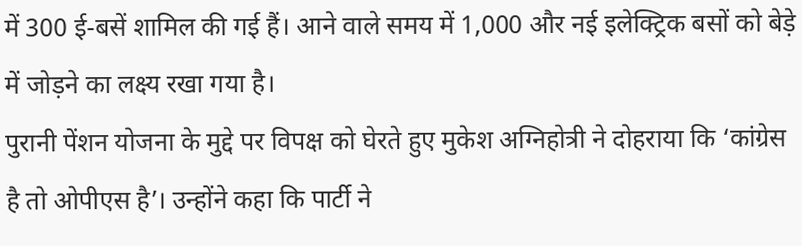में 300 ई-बसें शामिल की गई हैं। आने वाले समय में 1,000 और नई इलेक्ट्रिक बसों को बेड़े में जोड़ने का लक्ष्य रखा गया है।
पुरानी पेंशन योजना के मुद्दे पर विपक्ष को घेरते हुए मुकेश अग्निहोत्री ने दोहराया कि ‘कांग्रेस है तो ओपीएस है’। उन्होंने कहा कि पार्टी ने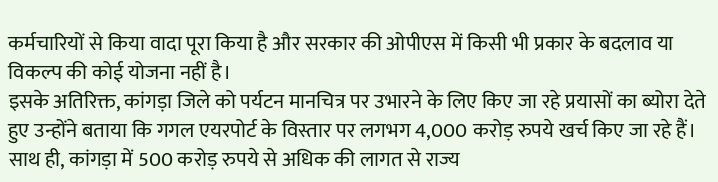कर्मचारियों से किया वादा पूरा किया है और सरकार की ओपीएस में किसी भी प्रकार के बदलाव या विकल्प की कोई योजना नहीं है।
इसके अतिरिक्त, कांगड़ा जिले को पर्यटन मानचित्र पर उभारने के लिए किए जा रहे प्रयासों का ब्योरा देते हुए उन्होंने बताया कि गगल एयरपोर्ट के विस्तार पर लगभग 4,000 करोड़ रुपये खर्च किए जा रहे हैं। साथ ही, कांगड़ा में 500 करोड़ रुपये से अधिक की लागत से राज्य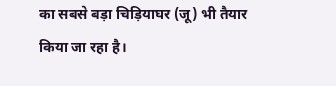का सबसे बड़ा चिड़ियाघर (जू) भी तैयार किया जा रहा है।